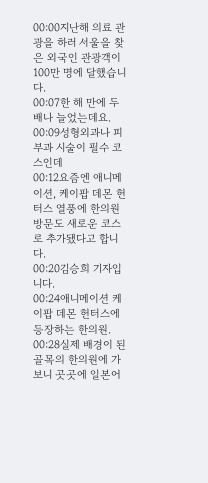00:00지난해 의료 관광을 하러 서울을 찾은 외국인 관광객이 100만 명에 달했습니다.
00:07한 해 만에 두 배나 늘었는데요.
00:09성형외과나 피부과 시술이 필수 코스인데
00:12요즘엔 애니메이션, 케이팝 데몬 헌터스 열풍에 한의원 방문도 새로운 코스로 추가됐다고 합니다.
00:20김승희 기자입니다.
00:24애니메이션 케이팝 데몬 헌터스에 등장하는 한의원.
00:28실제 배경이 된 골목의 한의원에 가보니 곳곳에 일본어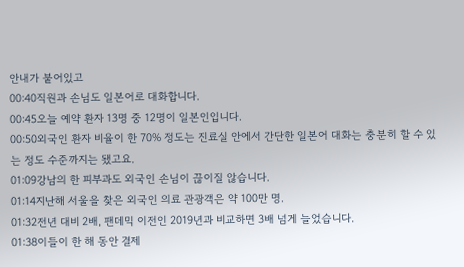안내가 붙어있고
00:40직원과 손님도 일본어로 대화합니다.
00:45오늘 예약 환자 13명 중 12명이 일본인입니다.
00:50외국인 환자 비율이 한 70% 정도는 진료실 안에서 간단한 일본어 대화는 충분히 할 수 있는 정도 수준까지는 됐고요.
01:09강남의 한 피부과도 외국인 손님이 끊이질 않습니다.
01:14지난해 서울을 찾은 외국인 의료 관광객은 약 100만 명.
01:32전년 대비 2배, 팬데믹 이전인 2019년과 비교하면 3배 넘게 늘었습니다.
01:38이들이 한 해 동안 결제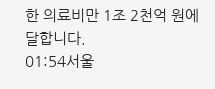한 의료비만 1조 2천억 원에 달합니다.
01:54서울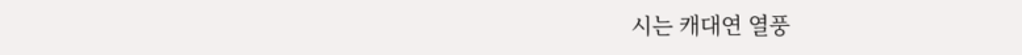시는 캐대연 열풍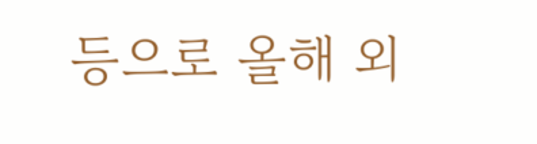등으로 올해 외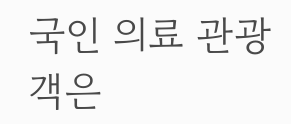국인 의료 관광객은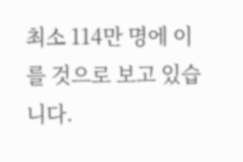최소 114만 명에 이를 것으로 보고 있습니다.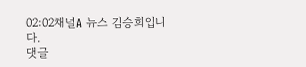02:02채널A 뉴스 김승희입니다.
댓글